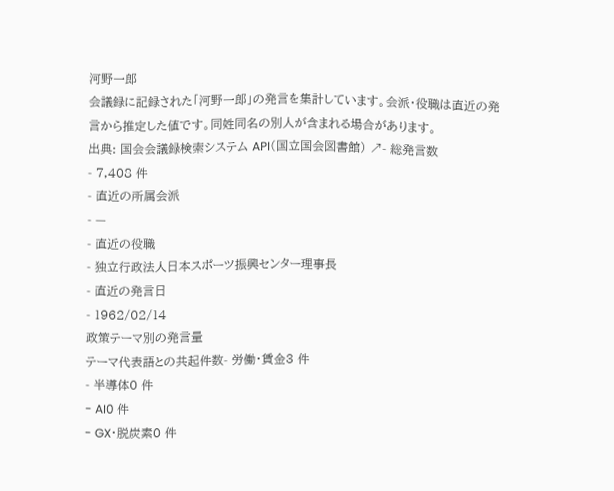河野一郎
会議録に記録された「河野一郎」の発言を集計しています。会派・役職は直近の発言から推定した値です。同姓同名の別人が含まれる場合があります。
出典: 国会会議録検索システム API(国立国会図書館) ↗- 総発言数
- 7,408 件
- 直近の所属会派
- —
- 直近の役職
- 独立行政法人日本スポーツ振興センター理事長
- 直近の発言日
- 1962/02/14
政策テーマ別の発言量
テーマ代表語との共起件数- 労働・賃金3 件
- 半導体0 件
- AI0 件
- GX・脱炭素0 件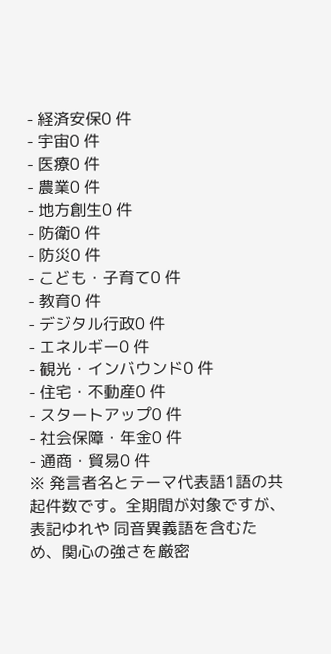- 経済安保0 件
- 宇宙0 件
- 医療0 件
- 農業0 件
- 地方創生0 件
- 防衛0 件
- 防災0 件
- こども・子育て0 件
- 教育0 件
- デジタル行政0 件
- エネルギー0 件
- 観光・インバウンド0 件
- 住宅・不動産0 件
- スタートアップ0 件
- 社会保障・年金0 件
- 通商・貿易0 件
※ 発言者名とテーマ代表語1語の共起件数です。全期間が対象ですが、表記ゆれや 同音異義語を含むため、関心の強さを厳密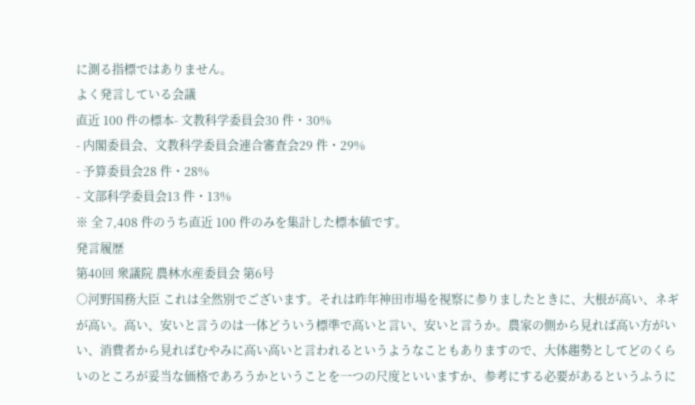に測る指標ではありません。
よく発言している会議
直近 100 件の標本- 文教科学委員会30 件・30%
- 内閣委員会、文教科学委員会連合審査会29 件・29%
- 予算委員会28 件・28%
- 文部科学委員会13 件・13%
※ 全 7,408 件のうち直近 100 件のみを集計した標本値です。
発言履歴
第40回 衆議院 農林水産委員会 第6号
○河野国務大臣 これは全然別でございます。それは昨年神田市場を視察に参りましたときに、大根が高い、ネギが高い。高い、安いと言うのは一体どういう標準で高いと言い、安いと言うか。農家の側から見れば高い方がいい、消費者から見ればむやみに高い高いと言われるというようなこともありますので、大体趨勢としてどのくらいのところが妥当な価格であろうかということを一つの尺度といいますか、参考にする必要があるというふうに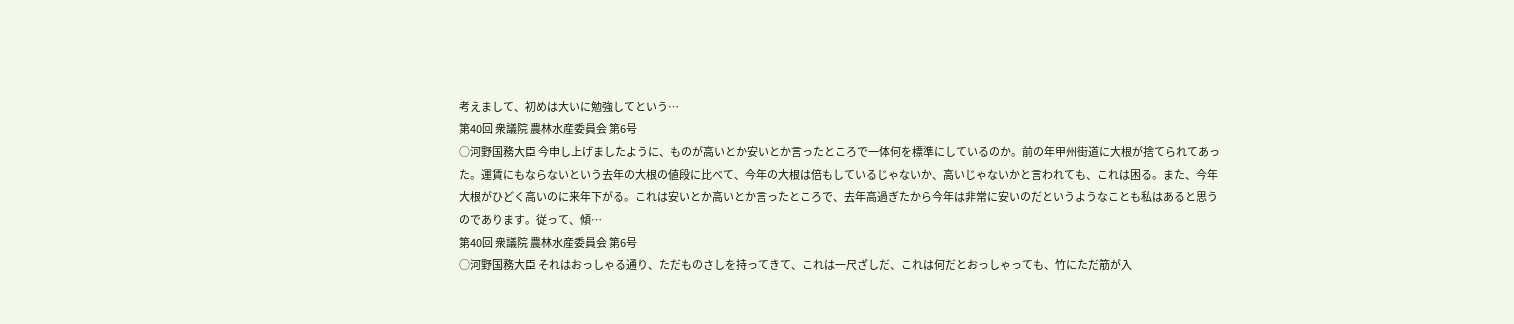考えまして、初めは大いに勉強してという…
第40回 衆議院 農林水産委員会 第6号
○河野国務大臣 今申し上げましたように、ものが高いとか安いとか言ったところで一体何を標準にしているのか。前の年甲州街道に大根が捨てられてあった。運賃にもならないという去年の大根の値段に比べて、今年の大根は倍もしているじゃないか、高いじゃないかと言われても、これは困る。また、今年大根がひどく高いのに来年下がる。これは安いとか高いとか言ったところで、去年高過ぎたから今年は非常に安いのだというようなことも私はあると思うのであります。従って、傾…
第40回 衆議院 農林水産委員会 第6号
○河野国務大臣 それはおっしゃる通り、ただものさしを持ってきて、これは一尺ざしだ、これは何だとおっしゃっても、竹にただ筋が入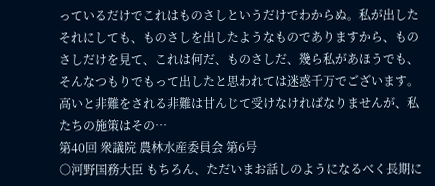っているだけでこれはものさしというだけでわからぬ。私が出したそれにしても、ものさしを出したようなものでありますから、ものさしだけを見て、これは何だ、ものさしだ、幾ら私があほうでも、そんなつもりでもって出したと思われては迷惑千万でございます。高いと非難をされる非難は甘んじて受けなければなりませんが、私たちの施策はその…
第40回 衆議院 農林水産委員会 第6号
○河野国務大臣 もちろん、ただいまお話しのようになるべく長期に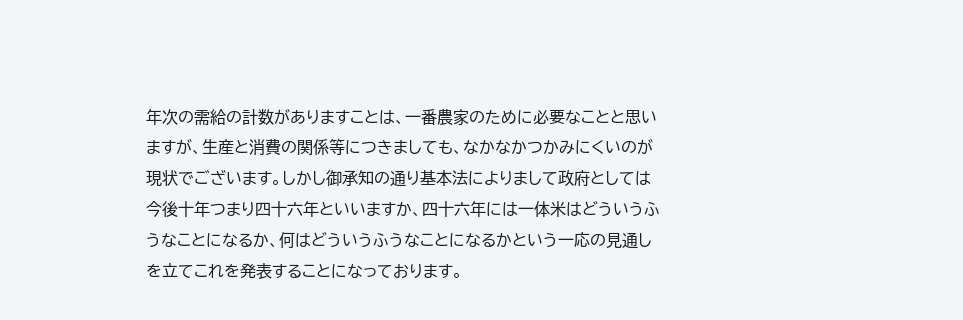年次の需給の計数がありますことは、一番農家のために必要なことと思いますが、生産と消費の関係等につきましても、なかなかつかみにくいのが現状でございます。しかし御承知の通り基本法によりまして政府としては今後十年つまり四十六年といいますか、四十六年には一体米はどういうふうなことになるか、何はどういうふうなことになるかという一応の見通しを立てこれを発表することになっております。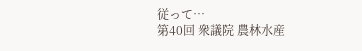従って…
第40回 衆議院 農林水産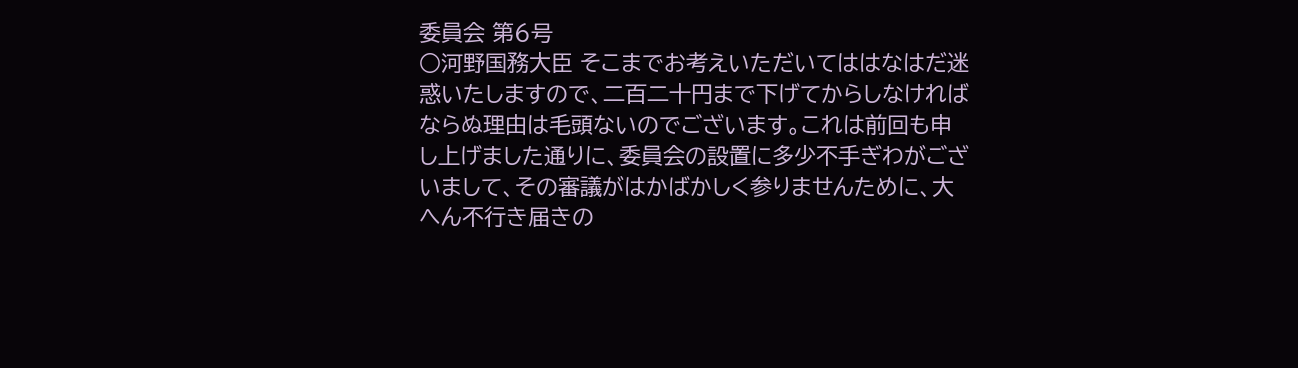委員会 第6号
○河野国務大臣 そこまでお考えいただいてははなはだ迷惑いたしますので、二百二十円まで下げてからしなければならぬ理由は毛頭ないのでございます。これは前回も申し上げました通りに、委員会の設置に多少不手ぎわがございまして、その審議がはかばかしく参りませんために、大へん不行き届きの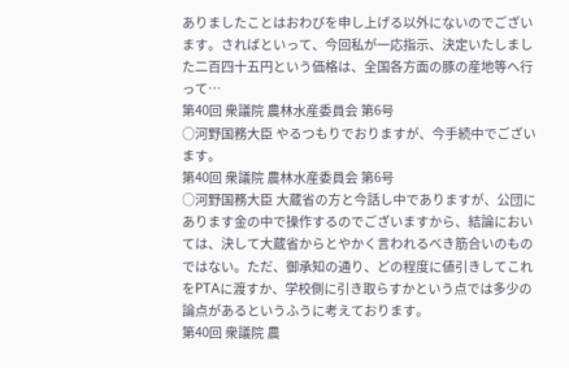ありましたことはおわびを申し上げる以外にないのでございます。さればといって、今回私が一応指示、決定いたしました二百四十五円という価格は、全国各方面の豚の産地等へ行って…
第40回 衆議院 農林水産委員会 第6号
○河野国務大臣 やるつもりでおりますが、今手続中でございます。
第40回 衆議院 農林水産委員会 第6号
○河野国務大臣 大蔵省の方と今話し中でありますが、公団にあります金の中で操作するのでございますから、結論においては、決して大蔵省からとやかく言われるべき筋合いのものではない。ただ、御承知の通り、どの程度に値引きしてこれをPTAに渡すか、学校側に引き取らすかという点では多少の論点があるというふうに考えております。
第40回 衆議院 農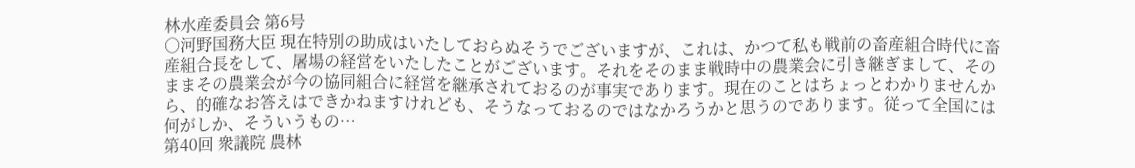林水産委員会 第6号
○河野国務大臣 現在特別の助成はいたしておらぬそうでございますが、これは、かつて私も戦前の畜産組合時代に畜産組合長をして、屠場の経営をいたしたことがございます。それをそのまま戦時中の農業会に引き継ぎまして、そのままその農業会が今の協同組合に経営を継承されておるのが事実であります。現在のことはちょっとわかりませんから、的確なお答えはできかねますけれども、そうなっておるのではなかろうかと思うのであります。従って全国には何がしか、そういうもの…
第40回 衆議院 農林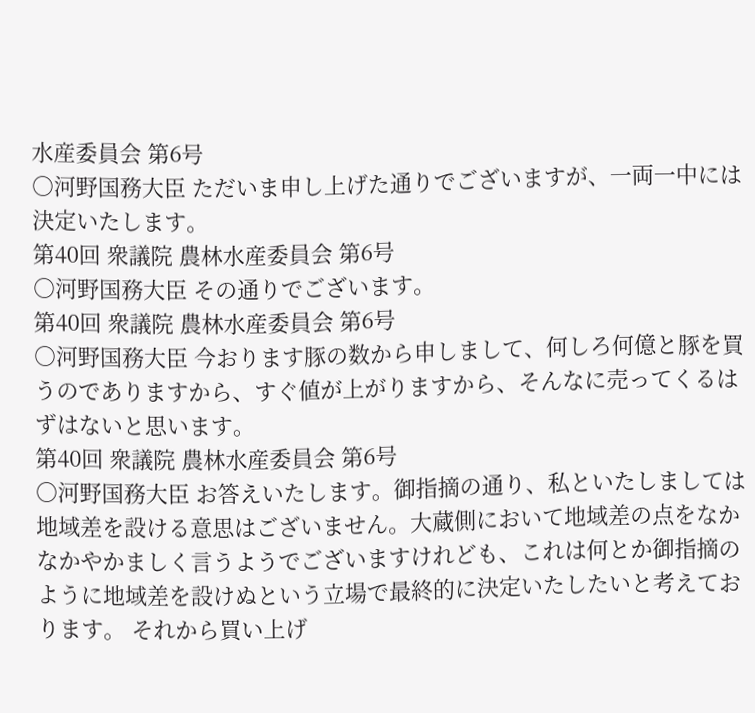水産委員会 第6号
○河野国務大臣 ただいま申し上げた通りでございますが、一両一中には決定いたします。
第40回 衆議院 農林水産委員会 第6号
○河野国務大臣 その通りでございます。
第40回 衆議院 農林水産委員会 第6号
○河野国務大臣 今おります豚の数から申しまして、何しろ何億と豚を買うのでありますから、すぐ値が上がりますから、そんなに売ってくるはずはないと思います。
第40回 衆議院 農林水産委員会 第6号
○河野国務大臣 お答えいたします。御指摘の通り、私といたしましては地域差を設ける意思はございません。大蔵側において地域差の点をなかなかやかましく言うようでございますけれども、これは何とか御指摘のように地域差を設けぬという立場で最終的に決定いたしたいと考えております。 それから買い上げ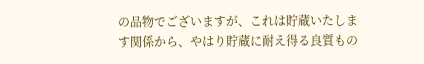の品物でございますが、これは貯蔵いたします関係から、やはり貯蔵に耐え得る良質もの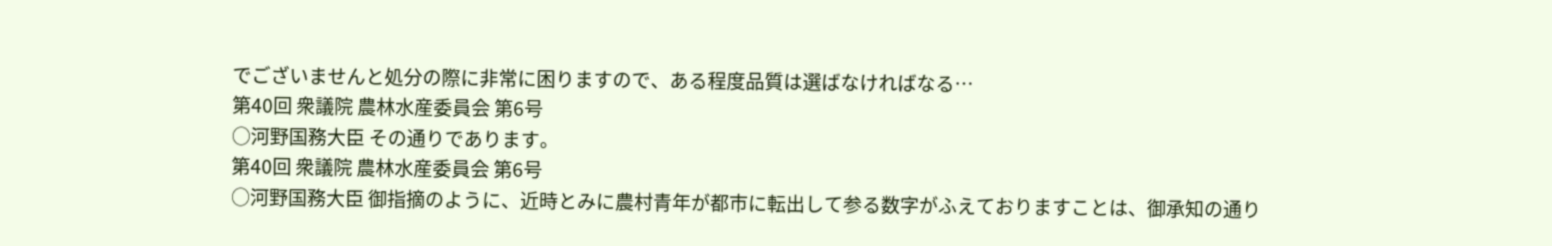でございませんと処分の際に非常に困りますので、ある程度品質は選ばなければなる…
第40回 衆議院 農林水産委員会 第6号
○河野国務大臣 その通りであります。
第40回 衆議院 農林水産委員会 第6号
○河野国務大臣 御指摘のように、近時とみに農村青年が都市に転出して参る数字がふえておりますことは、御承知の通り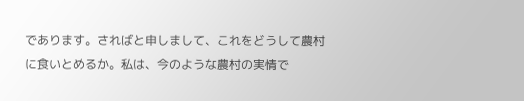であります。さればと申しまして、これをどうして農村に食いとめるか。私は、今のような農村の実情で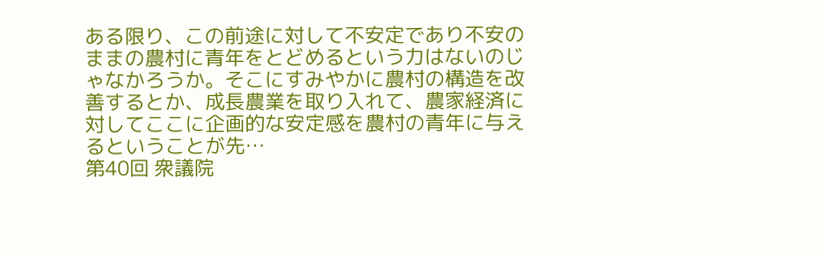ある限り、この前途に対して不安定であり不安のままの農村に青年をとどめるという力はないのじゃなかろうか。そこにすみやかに農村の構造を改善するとか、成長農業を取り入れて、農家経済に対してここに企画的な安定感を農村の青年に与えるということが先…
第40回 衆議院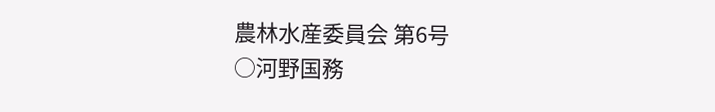農林水産委員会 第6号
○河野国務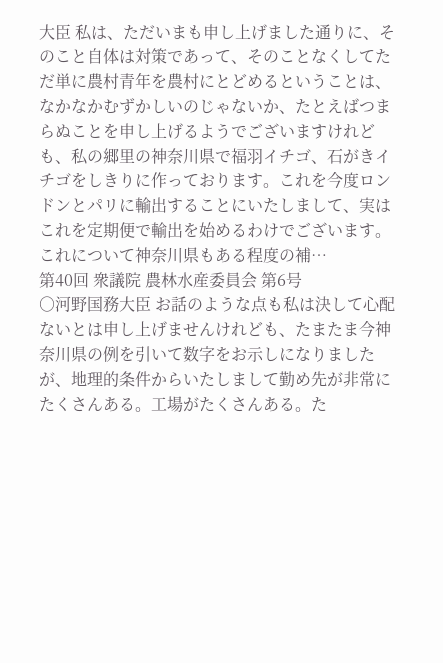大臣 私は、ただいまも申し上げました通りに、そのこと自体は対策であって、そのことなくしてただ単に農村青年を農村にとどめるということは、なかなかむずかしいのじゃないか、たとえばつまらぬことを申し上げるようでございますけれども、私の郷里の神奈川県で福羽イチゴ、石がきイチゴをしきりに作っております。これを今度ロンドンとパリに輸出することにいたしまして、実はこれを定期便で輸出を始めるわけでございます。これについて神奈川県もある程度の補…
第40回 衆議院 農林水産委員会 第6号
○河野国務大臣 お話のような点も私は決して心配ないとは申し上げませんけれども、たまたま今神奈川県の例を引いて数字をお示しになりましたが、地理的条件からいたしまして勤め先が非常にたくさんある。工場がたくさんある。た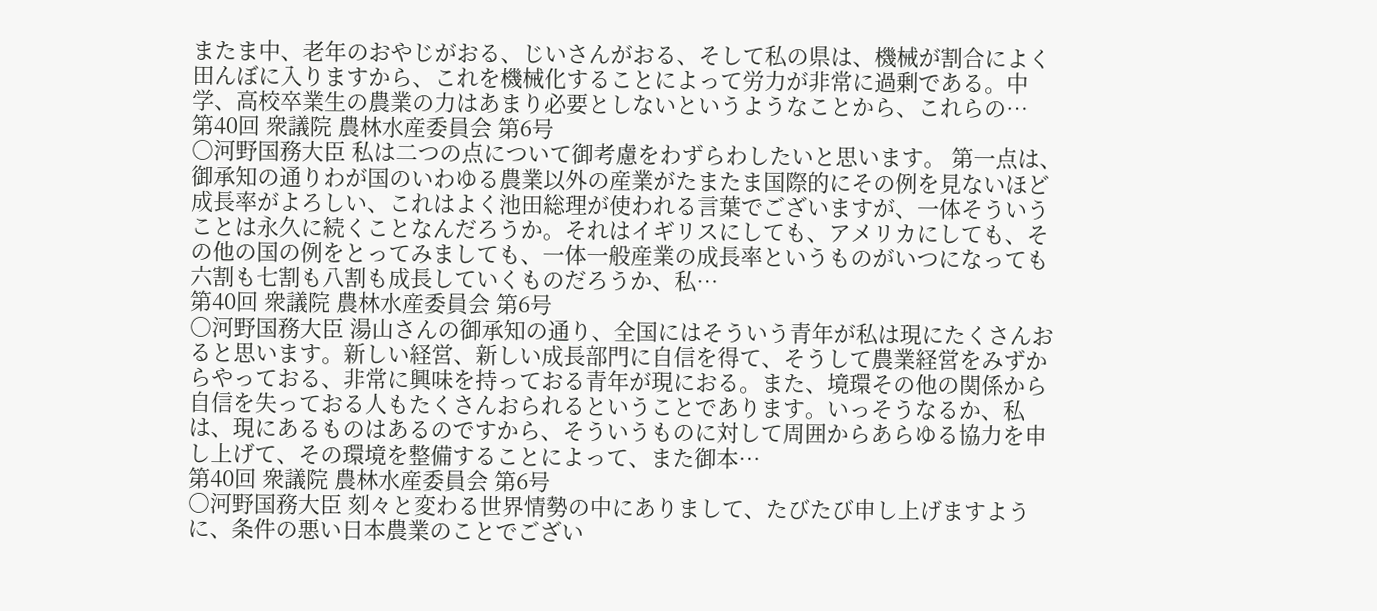またま中、老年のおやじがおる、じいさんがおる、そして私の県は、機械が割合によく田んぼに入りますから、これを機械化することによって労力が非常に過剰である。中学、高校卒業生の農業の力はあまり必要としないというようなことから、これらの…
第40回 衆議院 農林水産委員会 第6号
○河野国務大臣 私は二つの点について御考慮をわずらわしたいと思います。 第一点は、御承知の通りわが国のいわゆる農業以外の産業がたまたま国際的にその例を見ないほど成長率がよろしい、これはよく池田総理が使われる言葉でございますが、一体そういうことは永久に続くことなんだろうか。それはイギリスにしても、アメリカにしても、その他の国の例をとってみましても、一体一般産業の成長率というものがいつになっても六割も七割も八割も成長していくものだろうか、私…
第40回 衆議院 農林水産委員会 第6号
○河野国務大臣 湯山さんの御承知の通り、全国にはそういう青年が私は現にたくさんおると思います。新しい経営、新しい成長部門に自信を得て、そうして農業経営をみずからやっておる、非常に興味を持っておる青年が現におる。また、境環その他の関係から自信を失っておる人もたくさんおられるということであります。いっそうなるか、私は、現にあるものはあるのですから、そういうものに対して周囲からあらゆる協力を申し上げて、その環境を整備することによって、また御本…
第40回 衆議院 農林水産委員会 第6号
○河野国務大臣 刻々と変わる世界情勢の中にありまして、たびたび申し上げますように、条件の悪い日本農業のことでござい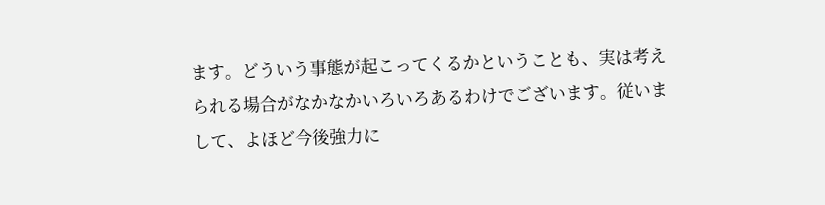ます。どういう事態が起こってくるかということも、実は考えられる場合がなかなかいろいろあるわけでございます。従いまして、よほど今後強力に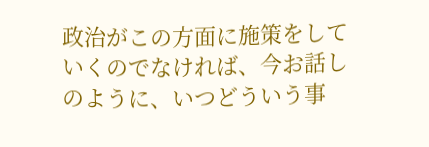政治がこの方面に施策をしていくのでなければ、今お話しのように、いつどういう事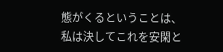態がくるということは、私は決してこれを安閑と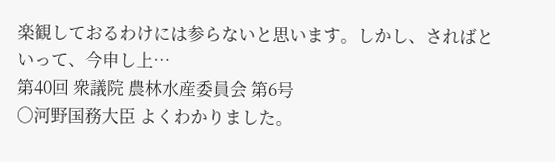楽観しておるわけには参らないと思います。しかし、さればといって、今申し上…
第40回 衆議院 農林水産委員会 第6号
○河野国務大臣 よくわかりました。